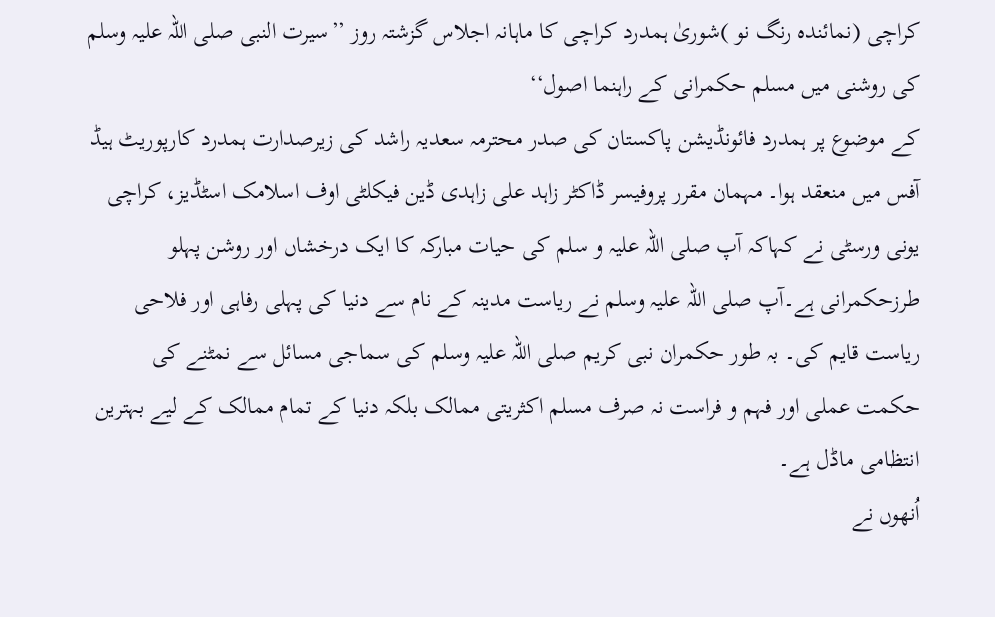کراچی (نمائندہ رنگ نو )شوریٰ ہمدرد کراچی کا ماہانہ اجلاس گزشتہ روز ’’سیرت النبی صلی اللہ علیہ وسلم کی روشنی میں مسلم حکمرانی کے راہنما اصول‘‘
کے موضوع پر ہمدرد فائونڈیشن پاکستان کی صدر محترمہ سعدیہ راشد کی زیرصدارت ہمدرد کارپوریٹ ہیڈ آفس میں منعقد ہوا۔ مہمان مقرر پروفیسر ڈاکٹر زاہد علی زاہدی ڈین فیکلٹی اوف اسلامک اسٹڈیز، کراچی یونی ورسٹی نے کہاکہ آپ صلی اللہ علیہ و سلم کی حیات مبارکہ کا ایک درخشاں اور روشن پہلو طرزحکمرانی ہے۔آپ صلی اللہ علیہ وسلم نے ریاست مدینہ کے نام سے دنیا کی پہلی رفاہی اور فلاحی ریاست قایم کی۔ بہ طور حکمران نبی کریم صلی اللہ علیہ وسلم کی سماجی مسائل سے نمٹنے کی حکمت عملی اور فہم و فراست نہ صرف مسلم اکثریتی ممالک بلکہ دنیا کے تمام ممالک کے لیے بہترین انتظامی ماڈل ہے۔
اُنھوں نے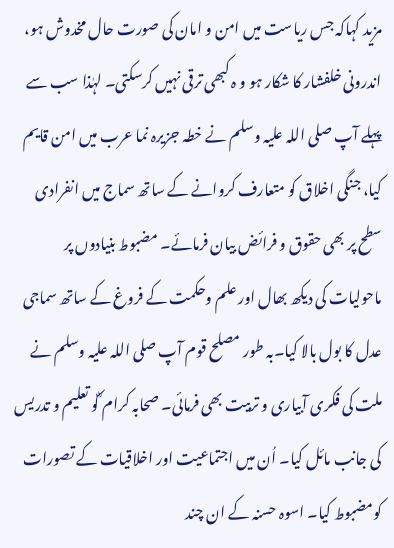مزید کہاکہ جس ریاست میں امن و امان کی صورت حال مخدوش ہو، اندرونی خلفشار کا شکار ہو و ہ کبھی ترقی نہیں کرسکتی۔ لہٰذا سب سے پہلے آپ صلی اللہ علیہ وسلم نے خطہ جزیرہ نما عرب میں امن قایم کیا، جنگی اخلاق کو متعارف کروانے کے ساتھ سماج میں انفرادی سطح پر بھی حقوق و فرائض بیان فرمائے۔ مضبوط بنیادوں پر ماحولیات کی دیکھ بھال اور علم وحکمت کے فروغ کے ساتھ سماجی عدل کا بول بالا کیا۔بہ طور مصلح قوم آپ صلی اللہ علیہ وسلم نے ملت کی فکری آبیاری و تربیت بھی فرمائی۔ صحابہ کرام ؓکو تعلیم و تدریس کی جانب مائل کیا۔ اُن میں اجتماعیت اور اخلاقیات کے تصورات کومضبوط کیا۔ اسوہ حسنہ کے ان چند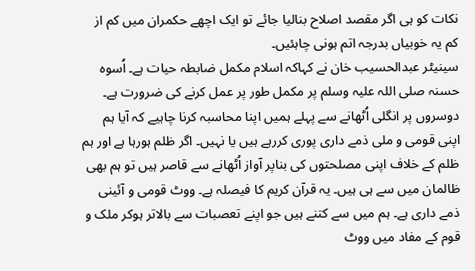نکات کو ہی اگر مقصد اصلاح بنالیا جائے تو ایک اچھے حکمران میں کم از کم یہ خوبیاں بدرجہ اتم ہونی چاہئیں۔
سینیٹر عبدالحسیب خان نے کہاکہ اسلام مکمل ضابطہ حیات ہے۔ اُسوہ حسنہ صلی اللہ علیہ وسلم پر مکمل طور پر عمل کرنے کی ضرورت ہے۔ دوسروں پر انگلی اُٹھانے سے پہلے ہمیں اپنا محاسبہ کرنا چاہیے کہ آیا ہم اپنی قومی و ملی ذمے داری پوری کررہے ہیں یا نہیں۔ اگر ظلم ہورہا ہے اور ہم ظلم کے خلاف اپنی مصلحتوں کی بناپر آواز اُٹھانے سے قاصر ہیں تو ہم بھی ظالمان میں سے ہی ہیں۔ یہ قرآن کریم کا فیصلہ ہے۔ ووٹ قومی و آئینی ذمے داری ہے۔ ہم میں سے کتنے ہیں جو اپنے تعصبات سے بالاتر ہوکر ملک و قوم کے مفاد میں ووٹ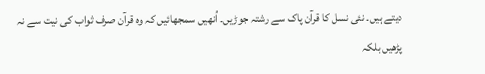دیتے ہیں۔ نئی نسل کا قرآن پاک سے رشتہ جوڑیں۔ اُنھیں سمجھائیں کہ وہ قرآن صرف ثواب کی نیت سے نہ پڑھیں بلکہ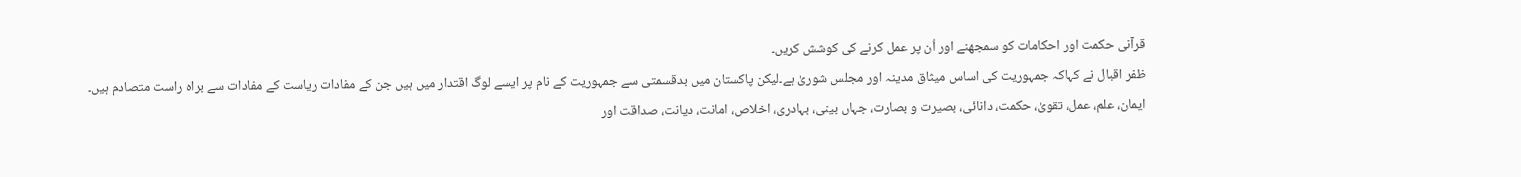قرآنی حکمت اور احکامات کو سمجھنے اور اُن پر عمل کرنے کی کوشش کریں۔
ظفر اقبال نے کہاکہ جمہوریت کی اساس میثاق مدینہ اور مجلس شوریٰ ہے۔لیکن پاکستان میں بدقسمتی سے جمہوریت کے نام پر ایسے لوگ اقتدار میں ہیں جن کے مفادات ریاست کے مفادات سے براہ راست متصادم ہیں۔ ایمان، علم، عمل، تقویٰ، حکمت، دانائی، بصیرت و بصارت، جہاں بینی، بہادری، اخلاص، امانت، دیانت، صداقت اور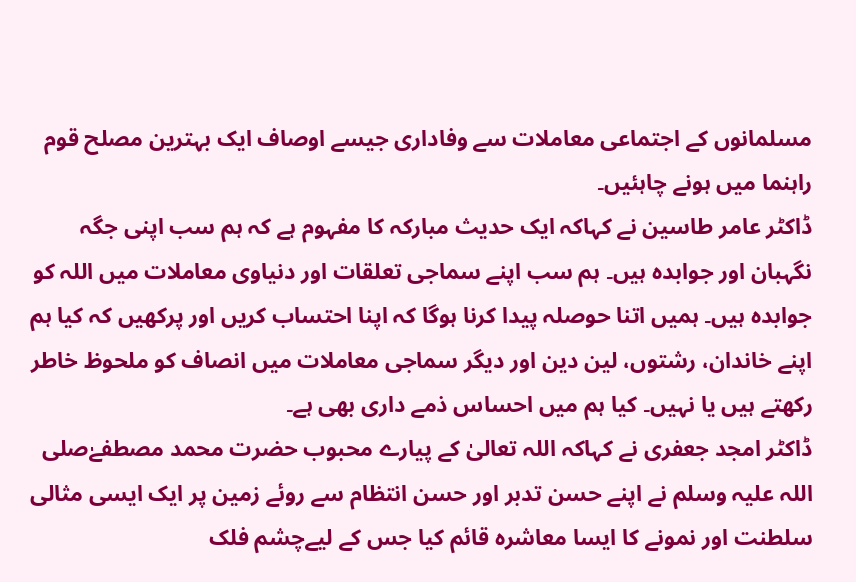مسلمانوں کے اجتماعی معاملات سے وفاداری جیسے اوصاف ایک بہترین مصلح قوم راہنما میں ہونے چاہئیں۔
ڈاکٹر عامر طاسین نے کہاکہ ایک حدیث مبارکہ کا مفہوم ہے کہ ہم سب اپنی جگہ نگہبان اور جوابدہ ہیں۔ ہم سب اپنے سماجی تعلقات اور دنیاوی معاملات میں اللہ کو جوابدہ ہیں۔ ہمیں اتنا حوصلہ پیدا کرنا ہوگا کہ اپنا احتساب کریں اور پرکھیں کہ کیا ہم اپنے خاندان، رشتوں، لین دین اور دیگر سماجی معاملات میں انصاف کو ملحوظ خاطر رکھتے ہیں یا نہیں۔ کیا ہم میں احساس ذمے داری بھی ہے۔
ڈاکٹر امجد جعفری نے کہاکہ اللہ تعالیٰ کے پیارے محبوب حضرت محمد مصطفےٰصلی اللہ علیہ وسلم نے اپنے حسن تدبر اور حسن انتظام سے روئے زمین پر ایک ایسی مثالی سلطنت اور نمونے کا ایسا معاشرہ قائم کیا جس کے لیےچشم فلک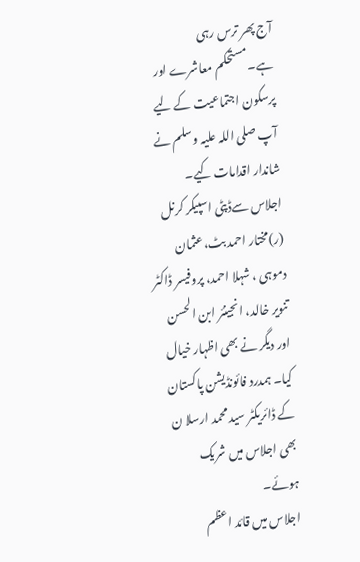آج پھر ترس رہی ہے۔مستحکم معاشرے اور پرسکون اجتماعیت کے لیے آپ صلی اللہ علیہ وسلم نے شاندار اقدامات کیے۔
اجلاس سےڈپٹی اسپیکر کرنل (ر)مختار احمد بٹ،عثمان دموہی ، شہلا احمد، پروفیسر ڈاکٹر تنویر خالد، انجینئر ابن الحسن اور دیگر نے بھی اظہار خیال کیا۔ ہمدرد فائونڈیشن پاکستان کے ڈائریکٹر سید محمد ارسلا ن بھی اجلاس میں شریک ہوئے۔
اجلاس میں قائد اعظم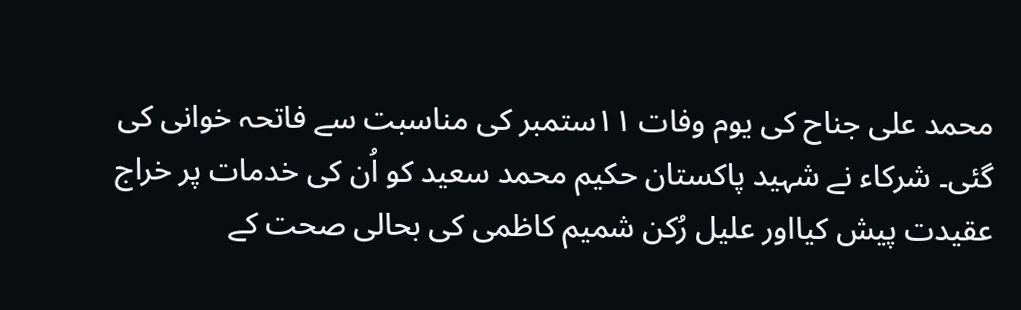محمد علی جناح کی یوم وفات ۱۱ستمبر کی مناسبت سے فاتحہ خوانی کی گئی۔ شرکاء نے شہید پاکستان حکیم محمد سعید کو اُن کی خدمات پر خراج عقیدت پیش کیااور علیل رُکن شمیم کاظمی کی بحالی صحت کے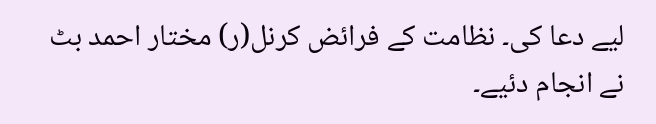لیے دعا کی۔ نظامت کے فرائض کرنل(ر) مختار احمد بٹ نے انجام دئیے۔